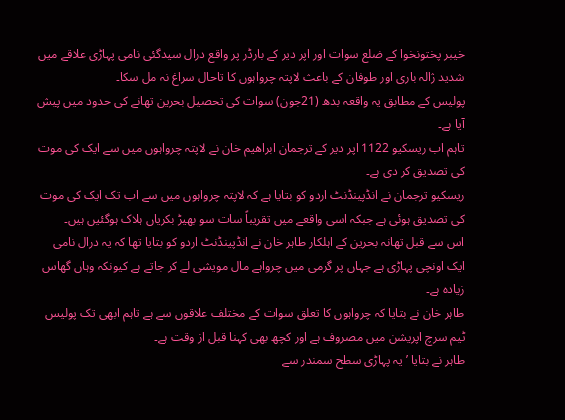خیبر پختونخوا کے ضلع سوات اور اپر دیر کے بارڈر پر واقع درال سیدگئی نامی پہاڑی علاقے میں شدید ژالہ باری اور طوفان کے باعث لاپتہ چرواہوں کا تاحال سراغ نہ مل سکا۔
پولیس کے مطابق یہ واقعہ بدھ (21جون) سوات کی تحصیل بحرین تھانے کی حدود میں پیش آیا ہے۔
تاہم اب ریسکیو 1122 اپر دیر کے ترجمان ابراھیم خان نے لاپتہ چرواہوں میں سے ایک کی موت کی تصدیق کر دی ہے۔
ریسکیو ترجمان نے انڈپینڈنٹ اردو کو بتایا ہے کہ لاپتہ چرواہوں میں سے اب تک ایک کی موت کی تصدیق ہوئی ہے جبکہ اسی واقعے میں تقریباً سات سو بھیڑ بکریاں ہلاک ہوگئیں ہیں۔
اس سے قبل تھانہ بحرین کے اہلکار طاہر خان نے انڈپینڈنٹ اردو کو بتایا تھا کہ یہ درال نامی ایک اونچی پہاڑی ہے جہاں پر گرمی میں چرواہے مال مویشی لے کر جاتے ہے کیونکہ وہاں گھاس زیادہ ہے۔
طاہر خان نے بتایا کہ چرواہوں کا تعلق سوات کے مختلف علاقوں سے ہے تاہم ابھی تک پولیس ٹیم سرچ اپریشن میں مصروف ہے اور کچھ بھی کہنا قبل از وقت ہے۔
طاہر نے بتایا ’یہ پہاڑی سطح سمندر سے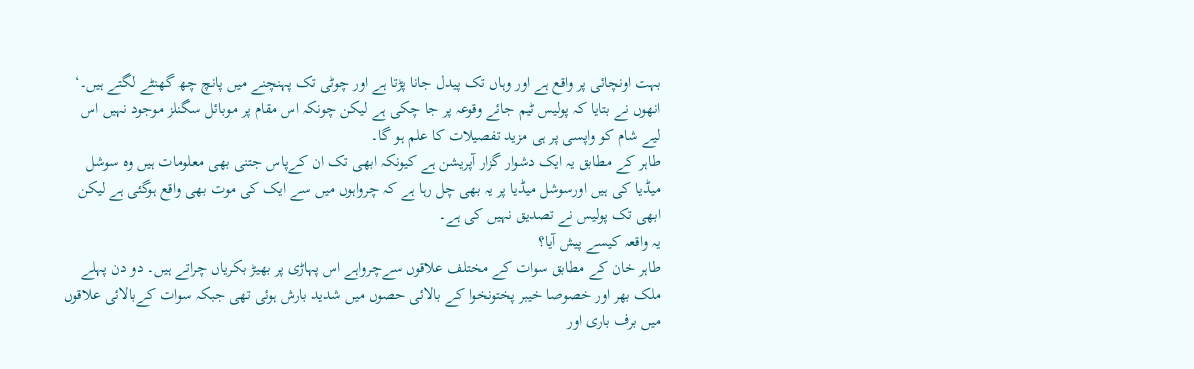بہت اونچائی پر واقع ہے اور وہاں تک پیدل جانا پڑتا ہے اور چوٹی تک پہنچنے میں پانچ چھ گھنٹے لگتے ہیں۔‘
انھوں نے بتایا کہ پولیس ٹیم جائے وقوعہ پر جا چکی ہے لیکن چونکہ اس مقام پر موبائل سگنلز موجود نہیں اس لیے شام کو واپسی پر ہی مزید تفصیلات کا علم ہو گا۔
طاہر کے مطابق یہ ایک دشوار گزار آپریشن ہے کیونکہ ابھی تک ان کےپاس جتنی بھی معلومات ہیں وہ سوشل میڈیا کی ہیں اورسوشل میڈیا پر یہ بھی چل رہا ہے کہ چرواہوں میں سے ایک کی موت بھی واقع ہوگئی ہے لیکن ابھی تک پولیس نے تصدیق نہیں کی ہے۔
یہ واقعہ کیسے پیش آیا؟
طاہر خان کے مطابق سوات کے مختلف علاقوں سےچرواہے اس پہاڑی پر بھیڑ بکریاں چراتے ہیں۔ دو دن پہلے ملک بھر اور خصوصا خیبر پختونخوا کے بالائی حصوں میں شدید بارش ہوئی تھی جبکہ سوات کےبالائی علاقوں میں برف باری اور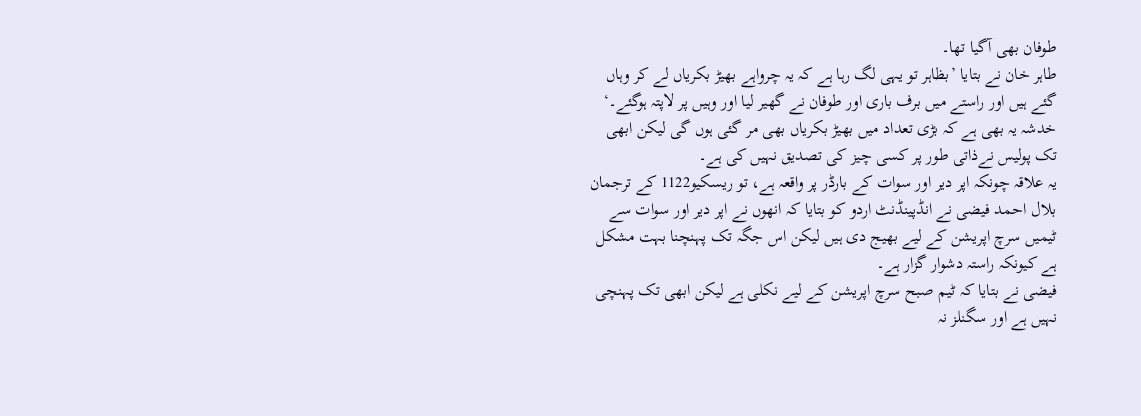طوفان بھی آگیا تھا۔
طاہر خان نے بتایا ’بظاہر تو یہی لگ رہا ہے کہ یہ چرواہے بھیڑ بکریاں لے کر وہاں گئے ہیں اور راستے میں برف باری اور طوفان نے گھیر لیا اور وہیں پر لاپتہ ہوگئے۔‘
خدشہ یہ بھی ہے کہ بڑی تعداد میں بھیڑ بکریاں بھی مر گئی ہوں گی لیکن ابھی تک پولیس نےذاتی طور پر کسی چیز کی تصدیق نہیں کی ہے۔
یہ علاقہ چونکہ اپر دیر اور سوات کے بارڈر پر واقعہ ہے، تو ریسکیو1122 کے ترجمان بلال احمد فیضی نے انڈپینڈنٹ اردو کو بتایا کہ انھوں نے اپر دیر اور سوات سے ٹیمیں سرچ اپریشن کے لیے بھیج دی ہیں لیکن اس جگہ تک پہنچنا بہت مشکل ہے کیونکہ راستہ دشوار گزار ہے۔
فیضی نے بتایا کہ ٹیم صبح سرچ اپریشن کے لیے نکلی ہے لیکن ابھی تک پہنچی نہیں ہے اور سگنلز نہ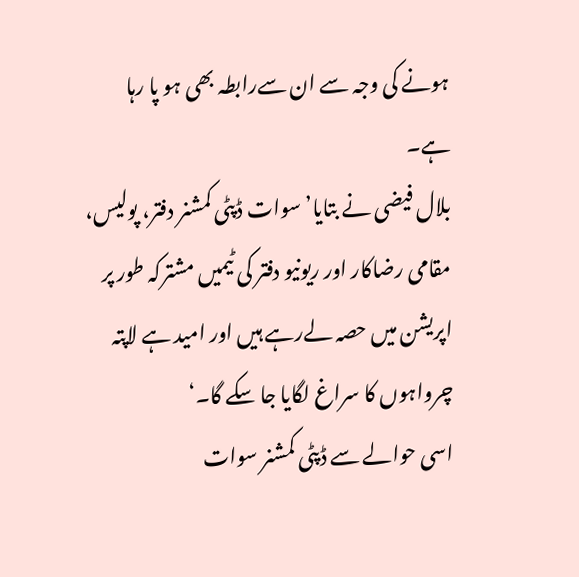ہونے کی وجہ سے ان سےرابطہ بھی ہو پا رہا ہے۔
بلال فیضی نے بتایا’سوات ڈپٹی کمشنر دفتر، پولیس، مقامی رضاکار اور ریونیو دفتر کی ٹیمیں مشترکہ طور پر اپریشن میں حصہ لےرہے ہیں اور امید ہے لاپتہ چرواہوں کا سراغ لگایا جا سکے گا۔‘
اسی حوالے سے ڈپٹی کمشنر سوات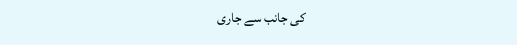کی جانب سے جاری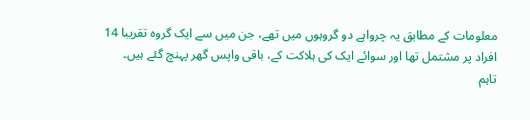معلومات کے مطابق یہ چرواہے دو گروہوں میں تھے، جن میں سے ایک گروہ تقریبا 14 افراد پر مشتمل تھا اور سوائے ایک کی ہلاکت کے، باقی واپس گھر پہنچ گئے ہیں۔
تاہم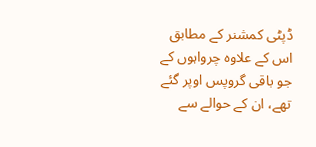ڈپٹی کمشنر کے مطابق اس کے علاوہ چرواہوں کے جو باقی گروپس اوپر گئے تھے، ان کے حوالے سے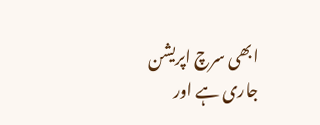ابھی سرچ اپریشن جاری ہے اور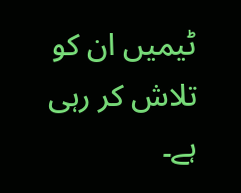ٹیمیں ان کو تلاش کر رہی ہے۔